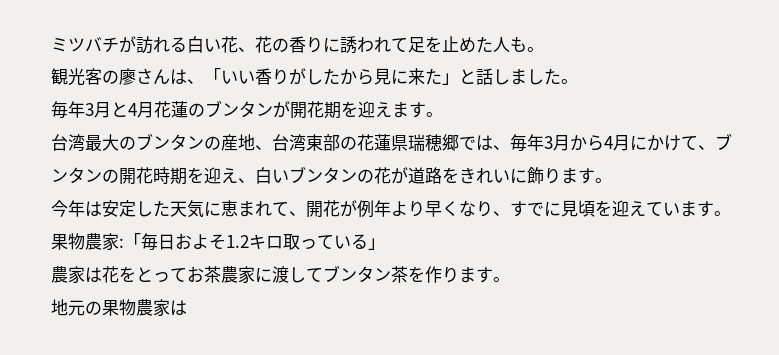ミツバチが訪れる白い花、花の香りに誘われて足を止めた人も。
観光客の廖さんは、「いい香りがしたから見に来た」と話しました。
毎年3月と4月花蓮のブンタンが開花期を迎えます。
台湾最大のブンタンの産地、台湾東部の花蓮県瑞穂郷では、毎年3月から4月にかけて、ブンタンの開花時期を迎え、白いブンタンの花が道路をきれいに飾ります。
今年は安定した天気に恵まれて、開花が例年より早くなり、すでに見頃を迎えています。
果物農家:「毎日およそ1.2キロ取っている」
農家は花をとってお茶農家に渡してブンタン茶を作ります。
地元の果物農家は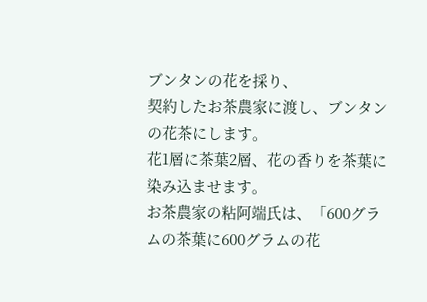ブンタンの花を採り、
契約したお茶農家に渡し、ブンタンの花茶にします。
花1層に茶葉2層、花の香りを茶葉に染み込ませます。
お茶農家の粘阿端氏は、「600グラムの茶葉に600グラムの花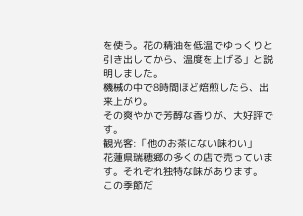を使う。花の精油を低温でゆっくりと引き出してから、温度を上げる」と説明しました。
機械の中で8時間ほど焙煎したら、出来上がり。
その爽やかで芳醇な香りが、大好評です。
観光客:「他のお茶にない味わい」
花蓮県瑞穂郷の多くの店で売っています。それぞれ独特な味があります。
この季節だ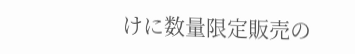けに数量限定販売の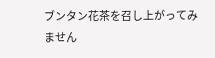ブンタン花茶を召し上がってみません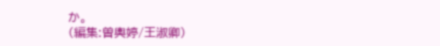か。
(編集:曽輿婷/王淑卿)